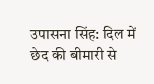उपासना सिंह: दिल में छेद की बीमारी से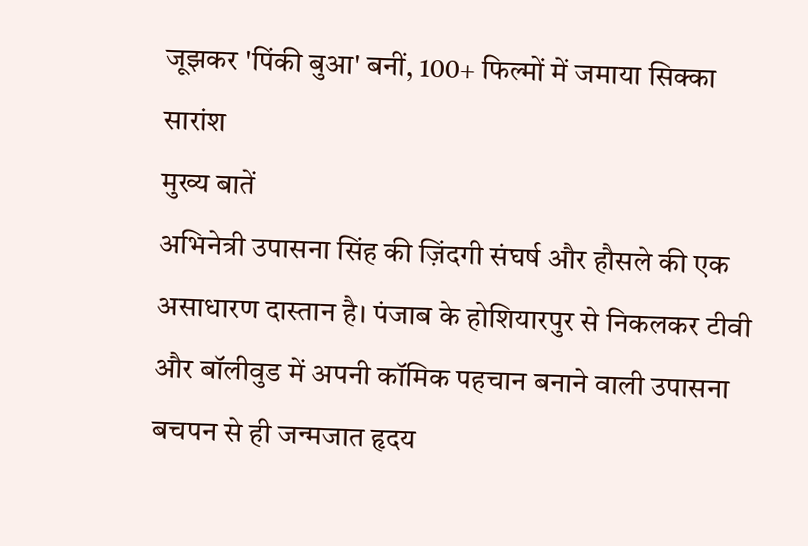जूझकर 'पिंकी बुआ' बनीं, 100+ फिल्मों में जमाया सिक्का
सारांश
मुख्य बातें
अभिनेत्री उपासना सिंह की ज़िंदगी संघर्ष और हौसले की एक असाधारण दास्तान है। पंजाब के होशियारपुर से निकलकर टीवी और बॉलीवुड में अपनी कॉमिक पहचान बनाने वाली उपासना बचपन से ही जन्मजात हृदय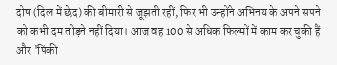दोष (दिल में छेद) की बीमारी से जूझती रहीं, फिर भी उन्होंने अभिनय के अपने सपने को कभी दम तोड़ने नहीं दिया। आज वह 100 से अधिक फिल्मों में काम कर चुकी हैं और 'पिंकी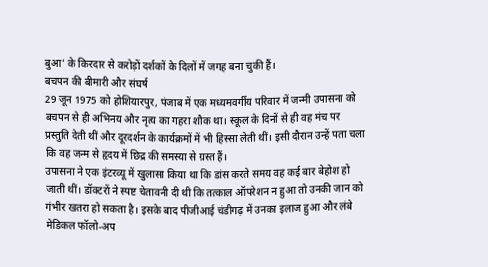बुआ' के किरदार से करोड़ों दर्शकों के दिलों में जगह बना चुकी हैं।
बचपन की बीमारी और संघर्ष
29 जून 1975 को होशियारपुर, पंजाब में एक मध्यमवर्गीय परिवार में जन्मी उपासना को बचपन से ही अभिनय और नृत्य का गहरा शौक था। स्कूल के दिनों से ही वह मंच पर प्रस्तुति देती थीं और दूरदर्शन के कार्यक्रमों में भी हिस्सा लेती थीं। इसी दौरान उन्हें पता चला कि वह जन्म से हृदय में छिद्र की समस्या से ग्रस्त हैं।
उपासना ने एक इंटरव्यू में खुलासा किया था कि डांस करते समय वह कई बार बेहोश हो जाती थीं। डॉक्टरों ने स्पष्ट चेतावनी दी थी कि तत्काल ऑपरेशन न हुआ तो उनकी जान को गंभीर खतरा हो सकता है। इसके बाद पीजीआई चंडीगढ़ में उनका इलाज हुआ और लंबे मेडिकल फॉलो-अप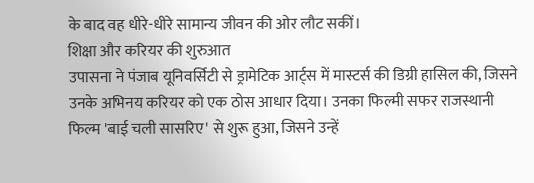के बाद वह धीरे-धीरे सामान्य जीवन की ओर लौट सकीं।
शिक्षा और करियर की शुरुआत
उपासना ने पंजाब यूनिवर्सिटी से ड्रामेटिक आर्ट्स में मास्टर्स की डिग्री हासिल की, जिसने उनके अभिनय करियर को एक ठोस आधार दिया। उनका फिल्मी सफर राजस्थानी फिल्म 'बाई चली सासरिए' से शुरू हुआ, जिसने उन्हें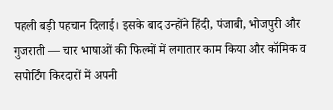पहली बड़ी पहचान दिलाई। इसके बाद उन्होंने हिंदी, पंजाबी, भोजपुरी और गुजराती — चार भाषाओं की फिल्मों में लगातार काम किया और कॉमिक व सपोर्टिंग किरदारों में अपनी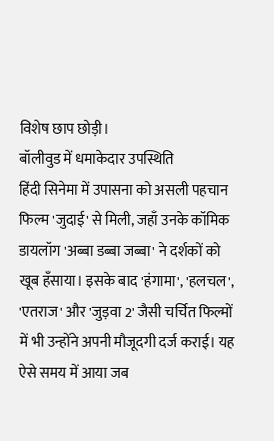विशेष छाप छोड़ी।
बॉलीवुड में धमाकेदार उपस्थिति
हिंदी सिनेमा में उपासना को असली पहचान फिल्म 'जुदाई' से मिली, जहाँ उनके कॉमिक डायलॉग 'अब्बा डब्बा जब्बा' ने दर्शकों को खूब हँसाया। इसके बाद 'हंगामा', 'हलचल', 'एतराज' और 'जुड़वा 2' जैसी चर्चित फिल्मों में भी उन्होंने अपनी मौजूदगी दर्ज कराई। यह ऐसे समय में आया जब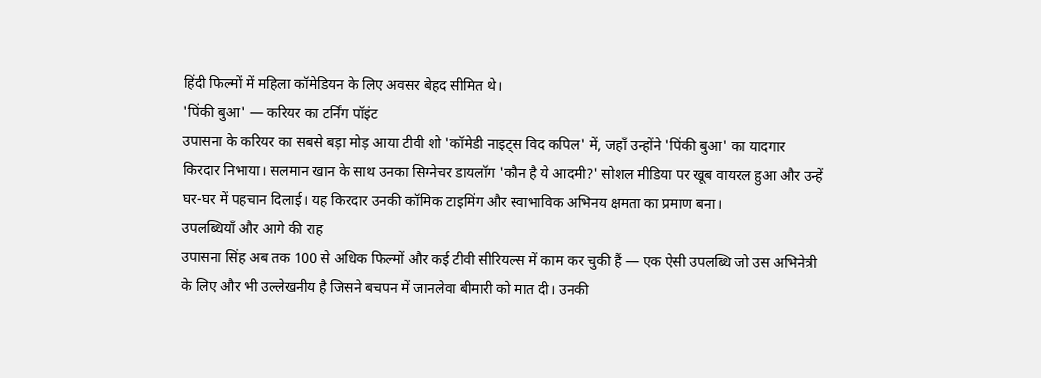हिंदी फिल्मों में महिला कॉमेडियन के लिए अवसर बेहद सीमित थे।
'पिंकी बुआ' — करियर का टर्निंग पॉइंट
उपासना के करियर का सबसे बड़ा मोड़ आया टीवी शो 'कॉमेडी नाइट्स विद कपिल' में, जहाँ उन्होंने 'पिंकी बुआ' का यादगार किरदार निभाया। सलमान खान के साथ उनका सिग्नेचर डायलॉग 'कौन है ये आदमी?' सोशल मीडिया पर खूब वायरल हुआ और उन्हें घर-घर में पहचान दिलाई। यह किरदार उनकी कॉमिक टाइमिंग और स्वाभाविक अभिनय क्षमता का प्रमाण बना।
उपलब्धियाँ और आगे की राह
उपासना सिंह अब तक 100 से अधिक फिल्मों और कई टीवी सीरियल्स में काम कर चुकी हैं — एक ऐसी उपलब्धि जो उस अभिनेत्री के लिए और भी उल्लेखनीय है जिसने बचपन में जानलेवा बीमारी को मात दी। उनकी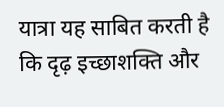यात्रा यह साबित करती है कि दृढ़ इच्छाशक्ति और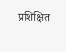प्रशिक्षित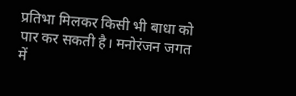प्रतिभा मिलकर किसी भी बाधा को पार कर सकती है। मनोरंजन जगत में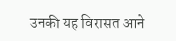उनकी यह विरासत आने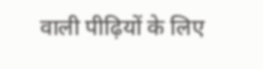वाली पीढ़ियों के लिए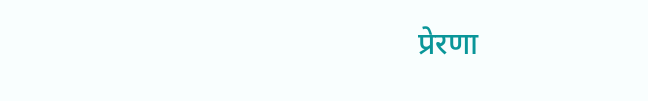प्रेरणा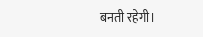बनती रहेगी।